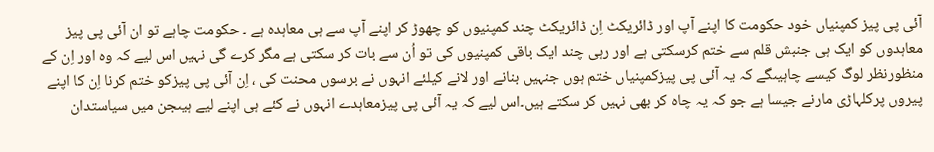آئی پی پیز کمپنیاں خود حکومت کا اپنے آپ اور ڈائریکٹ اِن ڈائریکٹ چند کمپنیوں کو چھوڑ کر اپنے آپ سے ہی معاہدہ ہے ۔ حکومت چاہے تو ان آئی پی پیز معاہدوں کو ایک ہی جنبش قلم سے ختم کرسکتی ہے اور رہی چند ایک باقی کمپنیوں کی تو اُن سے بات کر سکتی ہے مگر کرے گی نہیں اس لیے کہ وہ اور اِن کے منظورنظر لوگ کیسے چاہیںگے کہ یہ آئی پی پیزکمپنیاں ختم ہوں جنہیں بنانے اور لانے کیلئے انہوں نے برسوں محنت کی ، اِن آئی پی پیزکو ختم کرنا اِن کا اپنے پیروں پرکلہاڑی مارنے جیسا ہے جو کہ یہ چاہ کر بھی نہیں کر سکتے ہیں۔اس لیے کہ یہ آئی پی پیزمعاہدے انہوں نے کئے ہی اپنے لیے ہیںجن میں سیاستدان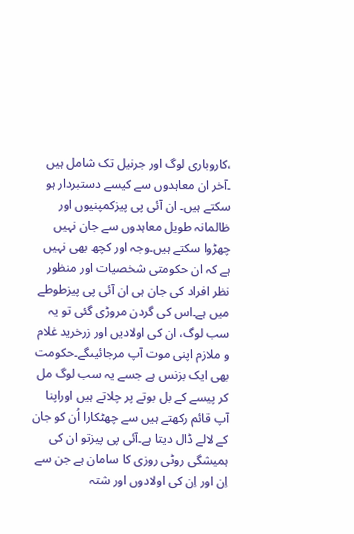،کاروباری لوگ اور جرنیل تک شامل ہیں ۔آخر ان معاہدوں سے کیسے دستبردار ہو سکتے ہیں۔ ان آئی پی پیزکمپنیوں اور ظالمانہ طویل معاہدوں سے جان نہیں چھڑوا سکتے ہیں۔وجہ اور کچھ بھی نہیں ہے کہ ان حکومتی شخصیات اور منظور نظر افراد کی جان ہی ان آئی پی پیزطوطے میں ہے۔اس کی گردن مروڑی گئی تو یہ سب لوگ، ان کی اولادیں اور زرخرید غلام و ملازم اپنی موت آپ مرجائیںگے۔حکومت بھی ایک بزنس ہے جسے یہ سب لوگ مل کر پیسے کے بل بوتے پر چلاتے ہیں اوراپنا آپ قائم رکھتے ہیں سے چھٹکارا اُن کو جان کے لالے ڈال دیتا ہے۔آئی پی پیزتو ان کی ہمیشگی روٹی روزی کا سامان ہے جن سے اِن اور اِن کی اولادوں اور شتہ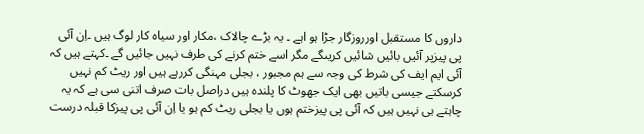داروں کا مستقبل اورروزگار جڑا ہو اہے ۔ یہ بڑے چالاک ،مکار اور سیاہ کار لوگ ہیں ۔اِن آئی پی پیزپر آئیں بائیں شائیں کریںگے مگر اسے ختم کرنے کی طرف نہیں جائیں گے ۔کہتے ہیں کہ آئی ایم ایف کی شرط کی وجہ سے ہم مجبور ، بجلی مہنگی کررہے ہیں اور ریٹ کم نہیں کرسکتے جیسی باتیں بھی ایک جھوٹ کا پلندہ ہیں دراصل بات صرف اتنی سی ہے کہ یہ چاہتے ہی نہیں ہیں کہ آئی پی پیزختم ہوں یا بجلی ریٹ کم ہو یا اِن آئی پی پیزکا قبلہ درست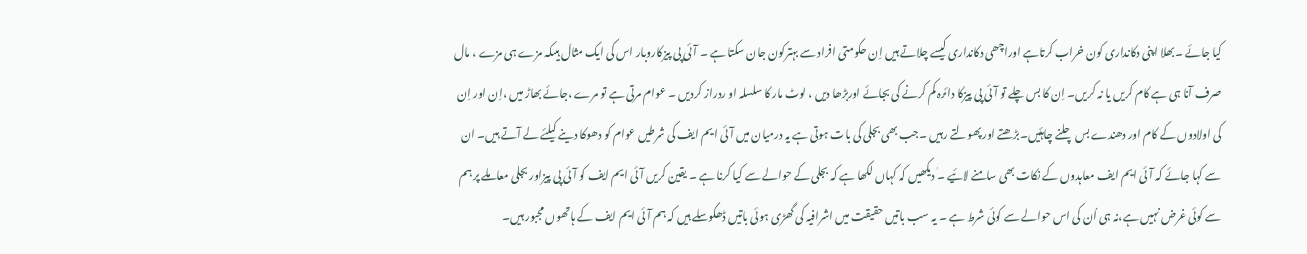کیا جائے ۔بھلا اپنی دکانداری کون خراب کرتاہے اوراچھی دکانداری کیسے چلاتے ہیں اِن حکومتی افراد سے بہترکون جان سکتا ہے ۔ آئی پی پیزکاروبار اس کی ایک مثال ہیںکہ مزے ہی مزے ، مال صرف آنا ہی ہے کام کریں یا نہ کریں۔ اِن کا بس چلے تو آئی پی پیزکا دائرہ کم کرنے کی بجائے اوربڑھا دیں ، لوٹ مار کا سلسلہ او ردراز کردیں ۔ عوام مرتی ہے تو مرے ،جائے بھاڑ میں ،اِن اور اِن کی اولادوں کے کام اور دھندے بس چلنے چاہئیں۔بڑھتے اور پھولتے رہیں ۔جب بھی بجلی کی بات ہوتی ہے یہ درمیان میں آئی ایم ایف کی شرطیں عوام کو دھوکا دینے کیلئے لے آتے ہیں۔ ان سے کہا جائے کہ آئی ایم ایف معاہدوں کے نکات بھی سامنے لائیے ۔ٰ دیکھیں کہ کہاں لکھا ہے کہ بجلی کے حوالے سے کیا کرنا ہے ۔ یقین کریں آئی ایم ایف کو آئی پی پیزاور بجلی معاملے پر ہم سے کوئی غرض نہیں ہے،نہ ہی اُن کی اس حوالے سے کوئی شرط ہے ۔ یہ سب باتیں حقیقت میں اشرافیہ کی گھڑی ہوئی باتیں ڈھکوسلے ہیں کہ ہم آئی ایم ایف کے ہاتھوں مجبور ہیں۔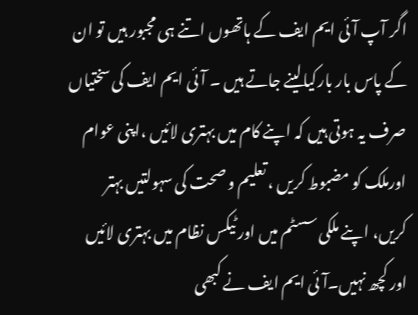اگر آپ آئی ایم ایف کے ہاتھوں اتنے ہی مجبور ہیں تو ان کے پاس بار بارکیالینے جاتے ہیں ۔ آئی ایم ایف کی سختیاں صرف یہ ہوتی ہیں کہ اپنے کام میں بہتری لائیں ،اپنی عوام اورملک کو مضبوط کریں ، تعلیم و صحت کی سہولتیں بہتر کریں، اپنے ملکی سسٹم میں اور ٹیکس نظام میں بہتری لائیں اور کچھ نہیں۔آئی ایم ایف نے کبھی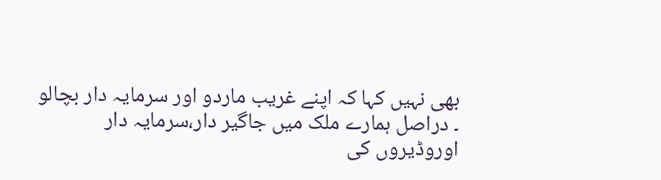بھی نہیں کہا کہ اپنے غریب ماردو اور سرمایہ دار بچالو ۔ دراصل ہمارے ملک میں جاگیر دار،سرمایہ دار اوروڈیروں کی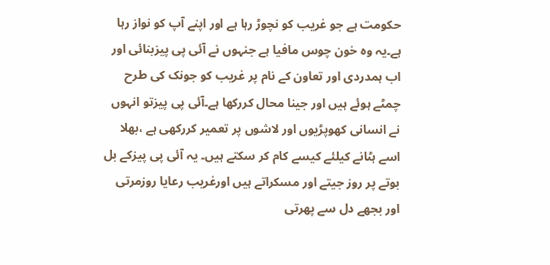حکومت ہے جو غریب کو نچوڑ رہا ہے اور اپنے آپ کو نواز رہا ہے۔یہ وہ خون چوس مافیا ہے جنہوں نے آئی پی پیزبنائی اور اب ہمدردی اور تعاون کے نام پر غریب کو جونک کی طرح چمٹے ہوئے ہیں اور جینا محال کررکھا ہے۔آئی پی پیزتو انہوں نے انسانی کھوپڑیوں اور لاشوں پر تعمیر کررکھی ہے ،بھلا اسے ہٹانے کیلئے کیسے کام کر سکتے ہیں۔ یہ آئی پی پیزکے بل بوتے پر روز جیتے اور مسکراتے ہیں اورغریب رعایا روزمرتی اور بجھے دل سے پھرتی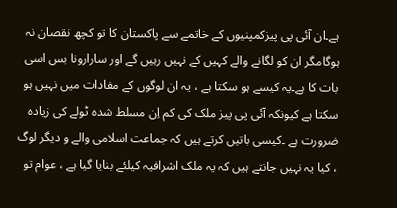ہے۔ان آئی پی پیزکمپنیوں کے خاتمے سے پاکستان کا تو کچھ نقصان نہ ہوگامگر ان کو لگانے والے کہیں کے نہیں رہیں گے اور سارارونا بس اسی بات کا ہے۔یہ کیسے ہو سکتا ہے ، یہ ان لوگوں کے مفادات میں نہیں ہو سکتا ہے کیونکہ آئی پی پیز ملک کی کم اِن مسلط شدہ ٹولے کی زیادہ ضرورت ہے ۔کیسی باتیں کرتے ہیں کہ جماعت اسلامی والے و دیگر لوگ ، کیا یہ نہیں جانتے ہیں کہ یہ ملک اشرافیہ کیلئے بنایا گیا ہے ، عوام تو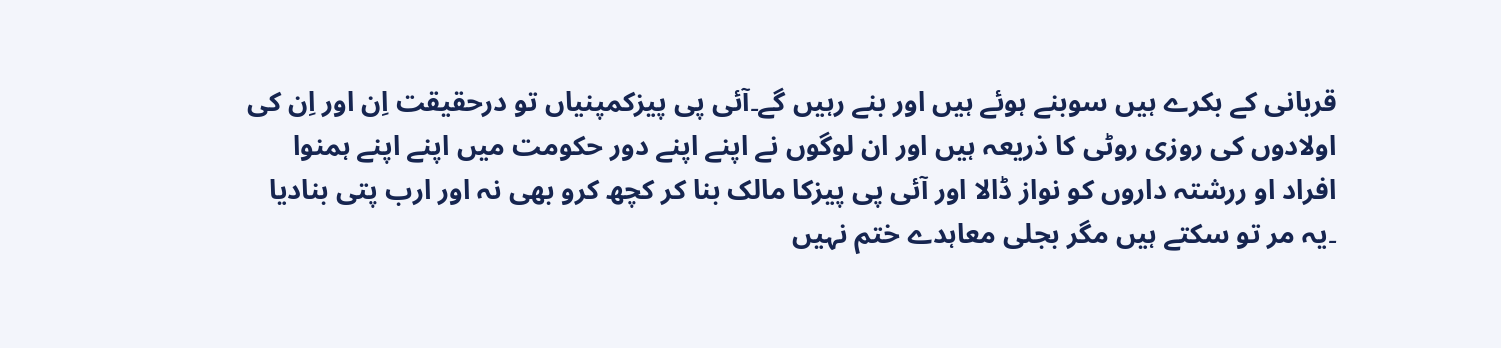قربانی کے بکرے ہیں سوبنے ہوئے ہیں اور بنے رہیں گے۔آئی پی پیزکمپنیاں تو درحقیقت اِن اور اِن کی اولادوں کی روزی روٹی کا ذریعہ ہیں اور ان لوگوں نے اپنے اپنے دور حکومت میں اپنے اپنے ہمنوا افراد او ررشتہ داروں کو نواز ڈالا اور آئی پی پیزکا مالک بنا کر کچھ کرو بھی نہ اور ارب پتی بنادیا ۔یہ مر تو سکتے ہیں مگر بجلی معاہدے ختم نہیں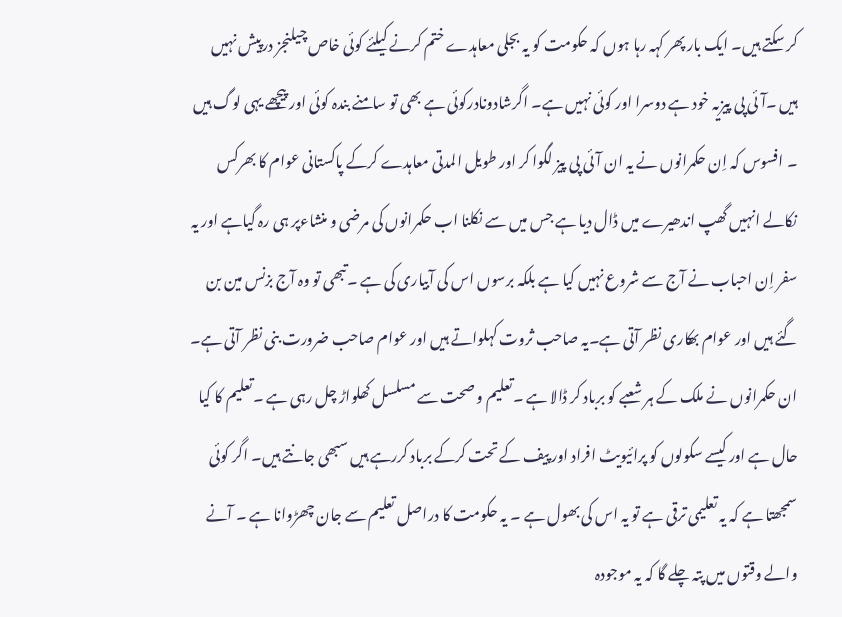کر سکتے ہیں۔ ایک بار پھر کہہ رہا ہوں کہ حکومت کو یہ بجلی معاہدے ختم کرنے کیلئے کوئی خاص چیلنجز درپیش نہیں ہیں ۔آئی پی پیزیہ خود ہے دوسرا اور کوئی نہیں ہے۔ اگرشادونادرکوئی ہے بھی تو سامنے بندہ کوئی اور پیچھے یہی لوگ ہیں ۔ افسوس کہ اِن حکمرانوں نے یہ ان آئی پی پیز لگوا کر اور طویل المدتی معاہدے کرکے پاکستانی عوام کا بھرکس نکالے انہیں گھپ اندھیرے میں ڈال دیا ہے جس میں سے نکلنا اب حکمرانوں کی مرضی و منشاءپر ہی رہ گیاہے اور یہ سفر اِن احباب نے آج سے شروع نہیں کیا ہے بلکہ برسوں اس کی آبیاری کی ہے ۔تبھی تو وہ آج بزنس مین بن گئے ہیں اور عوام بھکاری نظر آتی ہے۔یہ صاحب ثروت کہلواتے ہیں اور عوام صاحب ضرورت بنی نظر آتی ہے۔ ان حکمرانوں نے ملک کے ہر شعبے کو برباد کر ڈالا ہے ۔تعلیم و صحت سے مسلسل کھلواڑ چل رہی ہے ۔تعلیم کا کیا حال ہے اور کیسے سکولوں کو پرائیویٹ افراد اور پیف کے تحت کرکے برباد کررہے ہیں سبھی جانتے ہیں۔ اگر کوئی سمجھتا ہے کہ یہ تعلیمی ترقی ہے تو یہ اس کی بھول ہے ۔ یہ حکومت کا دراصل تعلیم سے جان چھڑوانا ہے ۔ آنے والے وقتوں میں پتہ چلے گا کہ یہ موجودہ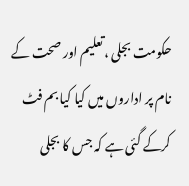حکومت بجلی ،تعلیم اور صحت کے نام پر اداروں میں کیا کیا بم فٹ کرکے گئی ہے کہ جس کا بجلی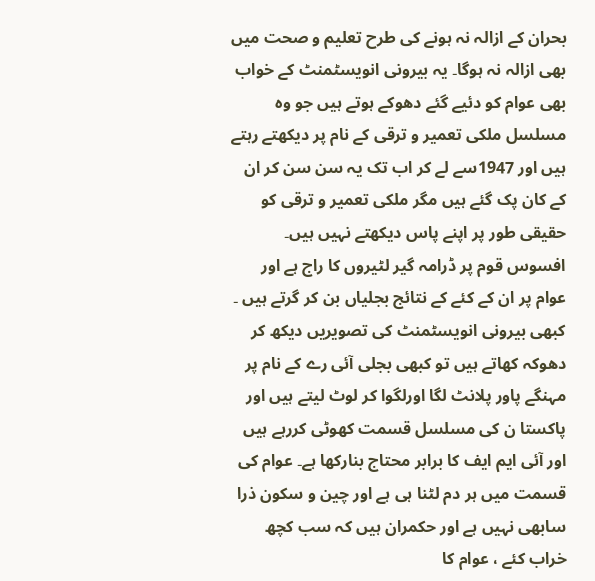بحران کے ازالہ نہ ہونے کی طرح تعلیم و صحت میں بھی ازالہ نہ ہوگا۔ یہ بیرونی انویسٹمنٹ کے خواب بھی عوام کو دئیے گئے دھوکے ہوتے ہیں جو وہ مسلسل ملکی تعمیر و ترقی کے نام پر دیکھتے رہتے ہیں اور 1947سے لے کر اب تک یہ سن سن کر ان کے کان پک گئے ہیں مگر ملکی تعمیر و ترقی کو حقیقی طور پر اپنے پاس دیکھتے نہیں ہیں۔ افسوس قوم پر ڈرامہ گیر لٹیروں کا راج ہے اور عوام پر ان کے کئے کے نتائج بجلیاں بن کر گرتے ہیں ۔ کبھی بیرونی انویسٹمنٹ کی تصویریں دیکھ کر دھوکہ کھاتے ہیں تو کبھی بجلی آئی رے کے نام پر مہنگے پاور پلانٹ لگا اورلگوا کر لوٹ لیتے ہیں اور پاکستا ن کی مسلسل قسمت کھوٹی کررہے ہیں اور آئی ایم ایف کا برابر محتاج بنارکھا ہے۔ عوام کی قسمت میں ہر دم لٹنا ہی ہے اور چین و سکون ذرا سابھی نہیں ہے اور حکمران ہیں کہ سب کچھ خراب کئے ، عوام کا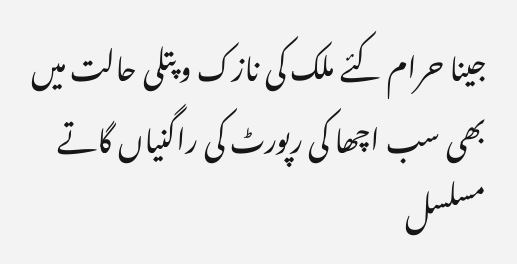جینا حرام کئے ملک کی نازک و پتلی حالت میں بھی سب اچھا کی رپورٹ کی راگنیاں گاتے مسلسل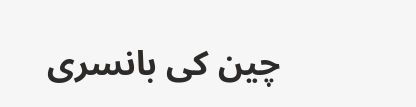چین کی بانسری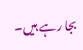بجا رہے ہیں۔